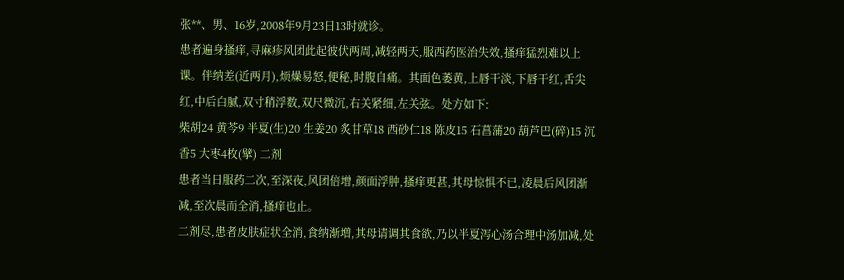张**、男、16岁,2008年9月23日13时就诊。
患者遍身搔痒,寻麻疹风团此起彼伏两周,减轻两天,服西药医治失效,搔痒猛烈难以上课。伴纳差(近两月),烦燥易怒,便秘,时腹自痛。其面色萎黄,上唇干淡,下唇干红,舌尖红,中后白腻,双寸稍浮数,双尺微沉,右关紧细,左关弦。处方如下:
柴胡24 黄芩9 半夏(生)20 生姜20 炙甘草18 西砂仁18 陈皮15 石菖蒲20 葫芦巴(碎)15 沉香5 大枣4枚(擘) 二剂
患者当日服药二次,至深夜,风团倍增,颜面浮肿,搔痒更甚,其母惊惧不已,凌晨后风团渐减,至次晨而全消,搔痒也止。
二剂尽,患者皮肤症状全消,食纳渐増,其母请调其食欲,乃以半夏泻心汤合理中汤加减,处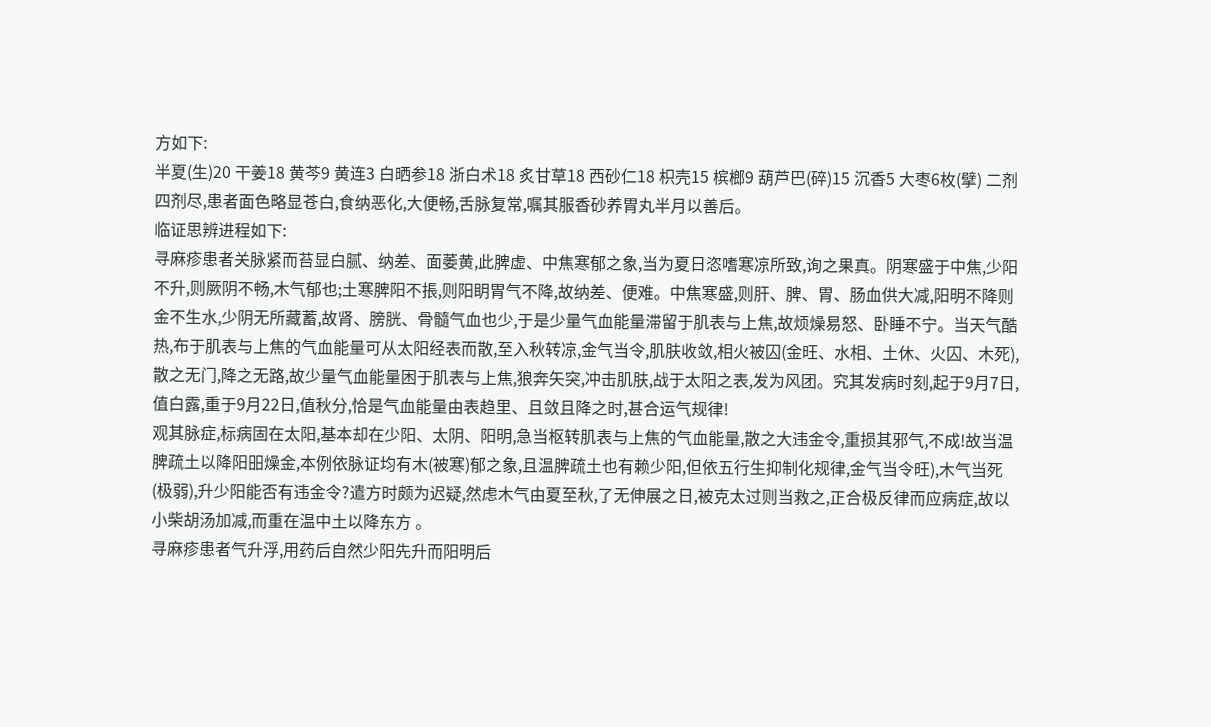方如下:
半夏(生)20 干姜18 黄芩9 黄连3 白晒参18 浙白术18 炙甘草18 西砂仁18 枳壳15 槟榔9 葫芦巴(碎)15 沉香5 大枣6枚(擘) 二剂
四剂尽,患者面色略显苍白,食纳恶化,大便畅,舌脉复常,嘱其服香砂养胃丸半月以善后。
临证思辨进程如下:
寻麻疹患者关脉紧而苔显白腻、纳差、面萎黄,此脾虚、中焦寒郁之象,当为夏日恣嗜寒凉所致,询之果真。阴寒盛于中焦,少阳不升,则厥阴不畅,木气郁也;土寒脾阳不掁,则阳眀胃气不降,故纳差、便难。中焦寒盛,则肝、脾、胃、肠血供大减,阳明不降则金不生水,少阴无所藏蓄,故肾、膀胱、骨髓气血也少,于是少量气血能量滞留于肌表与上焦,故烦燥易怒、卧睡不宁。当天气酷热,布于肌表与上焦的气血能量可从太阳经表而散,至入秋转凉,金气当令,肌肤收敛,相火被囚(金旺、水相、土休、火囚、木死),散之无门,降之无路,故少量气血能量困于肌表与上焦,狼奔矢突,冲击肌肤,战于太阳之表,发为风团。究其发病时刻,起于9月7日,值白露,重于9月22日,值秋分,恰是气血能量由表趋里、且敛且降之时,甚合运气规律!
观其脉症,标病固在太阳,基本却在少阳、太阴、阳明,急当枢转肌表与上焦的气血能量,散之大违金令,重损其邪气,不成!故当温脾疏土以降阳昍燥金,本例依脉证均有木(被寒)郁之象,且温脾疏土也有赖少阳,但依五行生抑制化规律,金气当令旺),木气当死(极弱),升少阳能否有违金令?遣方时颇为迟疑,然虑木气由夏至秋,了无伸展之日,被克太过则当救之,正合极反律而应病症,故以小柴胡汤加减,而重在温中土以降东方 。
寻麻疹患者气升浮,用药后自然少阳先升而阳明后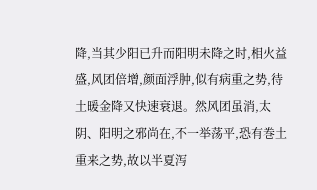降,当其少阳已升而阳明未降之时,相火益盛,风团倍增,颜面浮肿,似有病重之势,待土暖金降又快速衰退。然风团虽消,太阴、阳明之邪尚在,不一举荡平,恐有巻土重来之势,故以半夏泻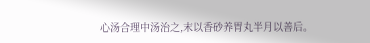心汤合理中汤治之,末以香砂养胃丸半月以善后。